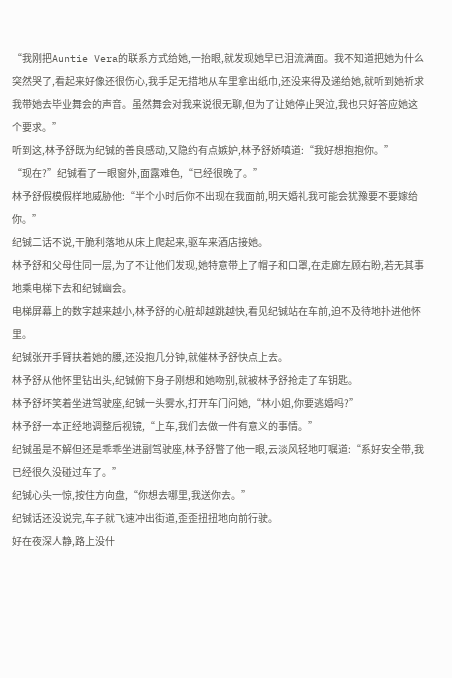“我刚把Auntie Vera的联系方式给她,一抬眼,就发现她早已泪流满面。我不知道把她为什么突然哭了,看起来好像还很伤心,我手足无措地从车里拿出纸巾,还没来得及递给她,就听到她祈求我带她去毕业舞会的声音。虽然舞会对我来说很无聊,但为了让她停止哭泣,我也只好答应她这个要求。”
听到这,林予舒既为纪铖的善良感动,又隐约有点嫉妒,林予舒娇嗔道:“我好想抱抱你。”
“现在?”纪铖看了一眼窗外,面露难色,“已经很晚了。”
林予舒假模假样地威胁他:“半个小时后你不出现在我面前,明天婚礼我可能会犹豫要不要嫁给你。”
纪铖二话不说,干脆利落地从床上爬起来,驱车来酒店接她。
林予舒和父母住同一层,为了不让他们发现,她特意带上了帽子和口罩,在走廊左顾右盼,若无其事地乘电梯下去和纪铖幽会。
电梯屏幕上的数字越来越小,林予舒的心脏却越跳越快,看见纪铖站在车前,迫不及待地扑进他怀里。
纪铖张开手臂扶着她的腰,还没抱几分钟,就催林予舒快点上去。
林予舒从他怀里钻出头,纪铖俯下身子刚想和她吻别,就被林予舒抢走了车钥匙。
林予舒坏笑着坐进驾驶座,纪铖一头雾水,打开车门问她,“林小姐,你要逃婚吗?”
林予舒一本正经地调整后视镜,“上车,我们去做一件有意义的事情。”
纪铖虽是不解但还是乖乖坐进副驾驶座,林予舒瞥了他一眼,云淡风轻地叮嘱道:“系好安全带,我已经很久没碰过车了。”
纪铖心头一惊,按住方向盘,“你想去哪里,我送你去。”
纪铖话还没说完,车子就飞速冲出街道,歪歪扭扭地向前行驶。
好在夜深人静,路上没什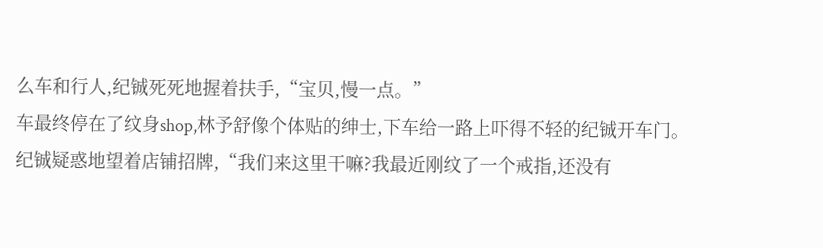么车和行人,纪铖死死地握着扶手,“宝贝,慢一点。”
车最终停在了纹身shop,林予舒像个体贴的绅士,下车给一路上吓得不轻的纪铖开车门。
纪铖疑惑地望着店铺招牌,“我们来这里干嘛?我最近刚纹了一个戒指,还没有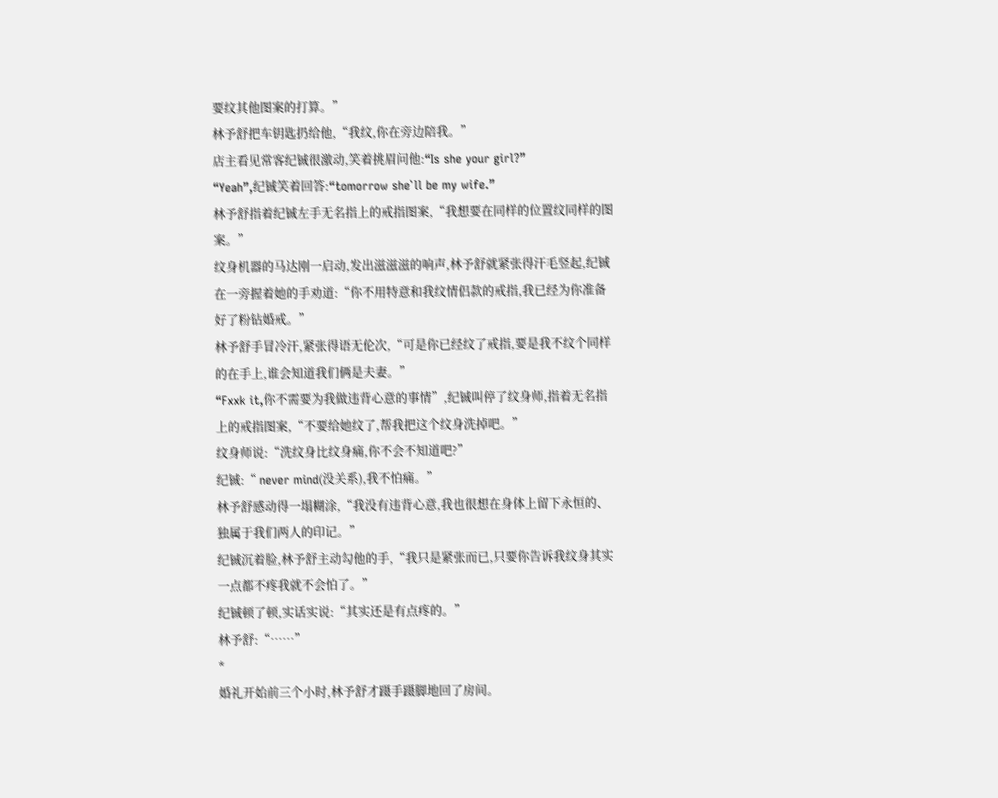要纹其他图案的打算。”
林予舒把车钥匙扔给他,“我纹,你在旁边陪我。”
店主看见常客纪铖很激动,笑着挑眉问他:“Is she your girl?”
“Yeah”,纪铖笑着回答:“tomorrow she`ll be my wife.”
林予舒指着纪铖左手无名指上的戒指图案,“我想要在同样的位置纹同样的图案。”
纹身机器的马达刚一启动,发出滋滋滋的响声,林予舒就紧张得汗毛竖起,纪铖在一旁握着她的手劝道:“你不用特意和我纹情侣款的戒指,我已经为你准备好了粉钻婚戒。”
林予舒手冒冷汗,紧张得语无伦次,“可是你已经纹了戒指,要是我不纹个同样的在手上,谁会知道我们俩是夫妻。”
“Fxxk it,你不需要为我做违背心意的事情”,纪铖叫停了纹身师,指着无名指上的戒指图案,“不要给她纹了,帮我把这个纹身洗掉吧。”
纹身师说:“洗纹身比纹身痛,你不会不知道吧?”
纪铖:“ never mind(没关系),我不怕痛。”
林予舒感动得一塌糊涂,“我没有违背心意,我也很想在身体上留下永恒的、独属于我们两人的印记。”
纪铖沉着脸,林予舒主动勾他的手,“我只是紧张而已,只要你告诉我纹身其实一点都不疼我就不会怕了。”
纪铖顿了顿,实话实说:“其实还是有点疼的。”
林予舒:“……”
*
婚礼开始前三个小时,林予舒才蹑手蹑脚地回了房间。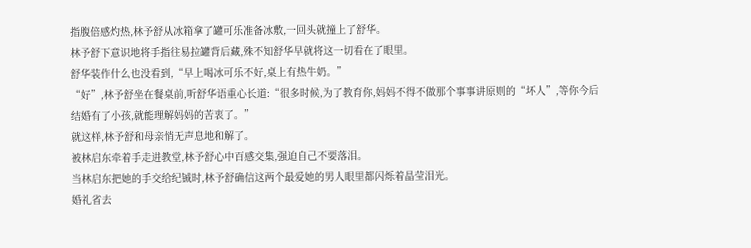指腹倍感灼热,林予舒从冰箱拿了罐可乐准备冰敷,一回头就撞上了舒华。
林予舒下意识地将手指往易拉罐背后藏,殊不知舒华早就将这一切看在了眼里。
舒华装作什么也没看到,“早上喝冰可乐不好,桌上有热牛奶。”
“好”,林予舒坐在餐桌前,听舒华语重心长道:“很多时候,为了教育你,妈妈不得不做那个事事讲原则的“坏人”,等你今后结婚有了小孩,就能理解妈妈的苦衷了。”
就这样,林予舒和母亲悄无声息地和解了。
被林启东牵着手走进教堂,林予舒心中百感交集,强迫自己不要落泪。
当林启东把她的手交给纪铖时,林予舒确信这两个最爱她的男人眼里都闪烁着晶莹泪光。
婚礼省去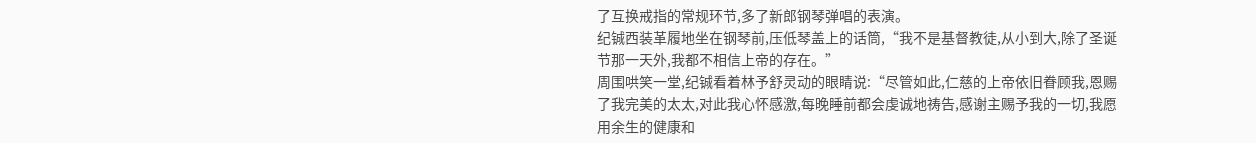了互换戒指的常规环节,多了新郎钢琴弹唱的表演。
纪铖西装革履地坐在钢琴前,压低琴盖上的话筒,“我不是基督教徒,从小到大,除了圣诞节那一天外,我都不相信上帝的存在。”
周围哄笑一堂,纪铖看着林予舒灵动的眼睛说:“尽管如此,仁慈的上帝依旧眷顾我,恩赐了我完美的太太,对此我心怀感激,每晚睡前都会虔诚地祷告,感谢主赐予我的一切,我愿用余生的健康和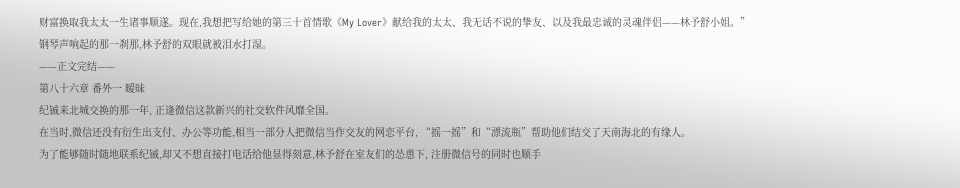财富换取我太太一生诸事顺遂。现在,我想把写给她的第三十首情歌《My Lover》献给我的太太、我无话不说的挚友、以及我最忠诚的灵魂伴侣——林予舒小姐。”
钢琴声响起的那一刹那,林予舒的双眼就被泪水打湿。
——正文完结——
第八十六章 番外一 暧昧
纪铖来北城交换的那一年, 正逢微信这款新兴的社交软件风靡全国。
在当时,微信还没有衍生出支付、办公等功能,相当一部分人把微信当作交友的网恋平台, “摇一摇”和“漂流瓶”帮助他们结交了天南海北的有缘人。
为了能够随时随地联系纪铖,却又不想直接打电话给他显得刻意,林予舒在室友们的怂恿下, 注册微信号的同时也顺手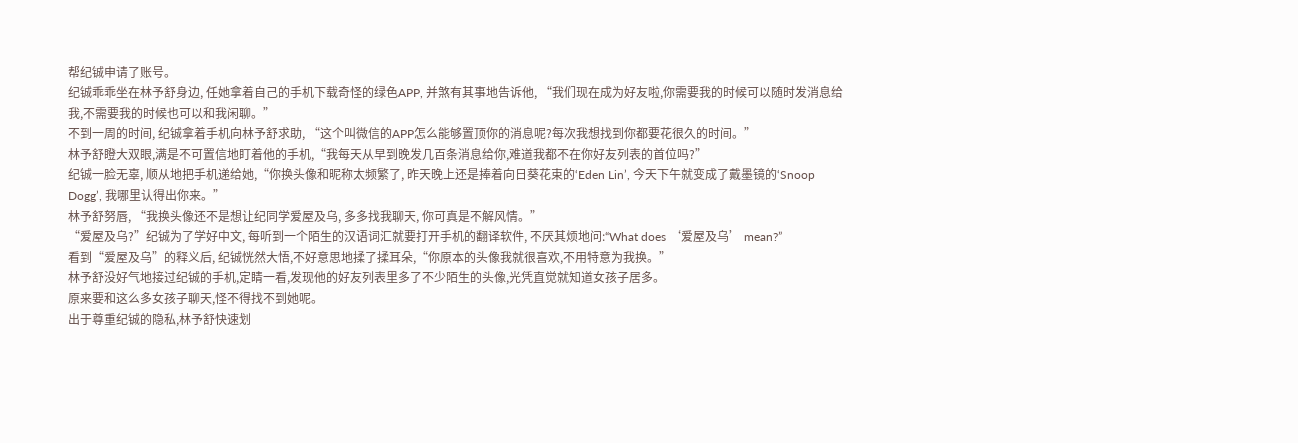帮纪铖申请了账号。
纪铖乖乖坐在林予舒身边, 任她拿着自己的手机下载奇怪的绿色APP, 并煞有其事地告诉他, “我们现在成为好友啦,你需要我的时候可以随时发消息给我,不需要我的时候也可以和我闲聊。”
不到一周的时间, 纪铖拿着手机向林予舒求助, “这个叫微信的APP怎么能够置顶你的消息呢?每次我想找到你都要花很久的时间。”
林予舒瞪大双眼,满是不可置信地盯着他的手机,“我每天从早到晚发几百条消息给你,难道我都不在你好友列表的首位吗?”
纪铖一脸无辜, 顺从地把手机递给她,“你换头像和昵称太频繁了, 昨天晚上还是捧着向日葵花束的‘Eden Lin’, 今天下午就变成了戴墨镜的‘Snoop Dogg’, 我哪里认得出你来。”
林予舒努唇, “我换头像还不是想让纪同学爱屋及乌, 多多找我聊天, 你可真是不解风情。”
“爱屋及乌?”纪铖为了学好中文, 每听到一个陌生的汉语词汇就要打开手机的翻译软件, 不厌其烦地问:“What does ‘爱屋及乌’ mean?”
看到“爱屋及乌”的释义后, 纪铖恍然大悟,不好意思地揉了揉耳朵,“你原本的头像我就很喜欢,不用特意为我换。”
林予舒没好气地接过纪铖的手机,定睛一看,发现他的好友列表里多了不少陌生的头像,光凭直觉就知道女孩子居多。
原来要和这么多女孩子聊天,怪不得找不到她呢。
出于尊重纪铖的隐私,林予舒快速划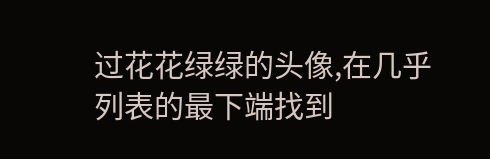过花花绿绿的头像,在几乎列表的最下端找到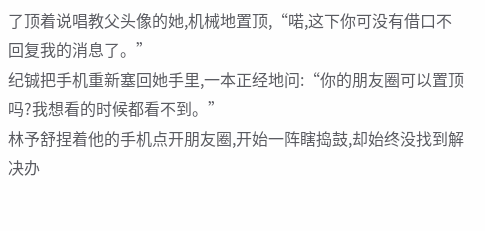了顶着说唱教父头像的她,机械地置顶,“喏,这下你可没有借口不回复我的消息了。”
纪铖把手机重新塞回她手里,一本正经地问:“你的朋友圈可以置顶吗?我想看的时候都看不到。”
林予舒捏着他的手机点开朋友圈,开始一阵瞎捣鼓,却始终没找到解决办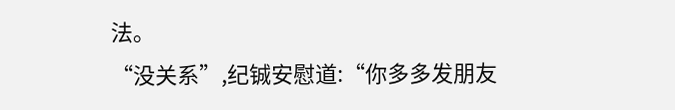法。
“没关系”,纪铖安慰道:“你多多发朋友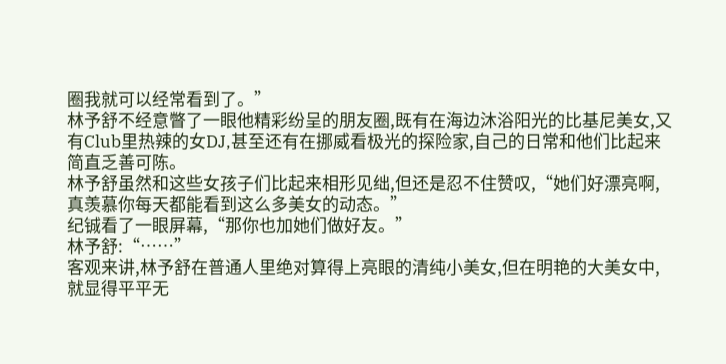圈我就可以经常看到了。”
林予舒不经意瞥了一眼他精彩纷呈的朋友圈,既有在海边沐浴阳光的比基尼美女,又有Club里热辣的女DJ,甚至还有在挪威看极光的探险家,自己的日常和他们比起来简直乏善可陈。
林予舒虽然和这些女孩子们比起来相形见绌,但还是忍不住赞叹,“她们好漂亮啊,真羡慕你每天都能看到这么多美女的动态。”
纪铖看了一眼屏幕,“那你也加她们做好友。”
林予舒:“……”
客观来讲,林予舒在普通人里绝对算得上亮眼的清纯小美女,但在明艳的大美女中,就显得平平无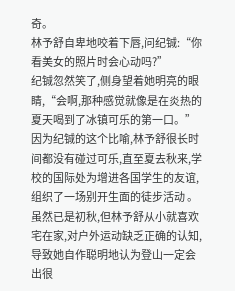奇。
林予舒自卑地咬着下唇,问纪铖:“你看美女的照片时会心动吗?”
纪铖忽然笑了,侧身望着她明亮的眼睛,“会啊,那种感觉就像是在炎热的夏天喝到了冰镇可乐的第一口。”
因为纪铖的这个比喻,林予舒很长时间都没有碰过可乐,直至夏去秋来,学校的国际处为增进各国学生的友谊,组织了一场别开生面的徒步活动 。
虽然已是初秋,但林予舒从小就喜欢宅在家,对户外运动缺乏正确的认知,导致她自作聪明地认为登山一定会出很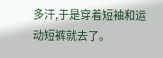多汗,于是穿着短袖和运动短裤就去了。